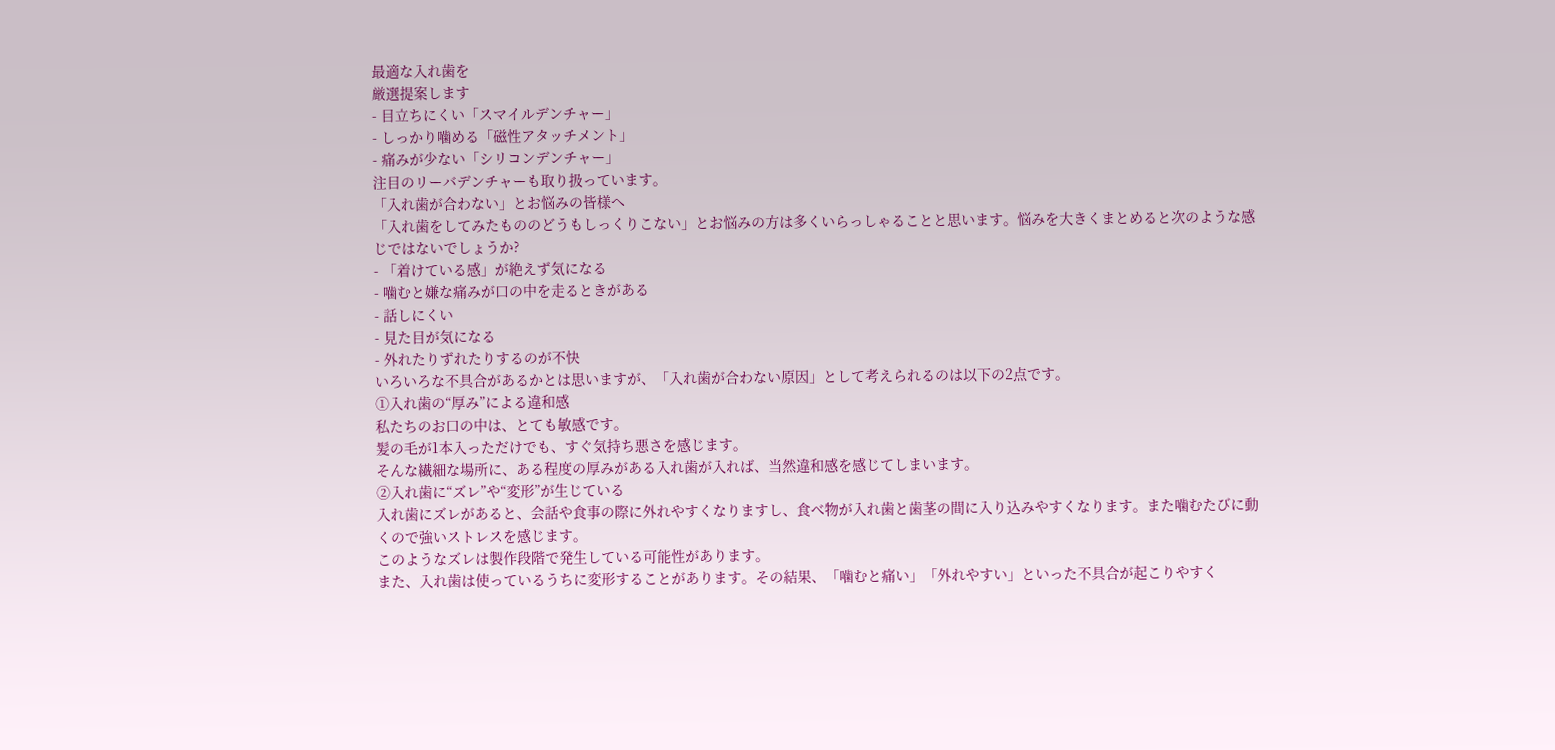最適な入れ歯を
厳選提案します
- 目立ちにくい「スマイルデンチャー」
- しっかり噛める「磁性アタッチメント」
- 痛みが少ない「シリコンデンチャー」
注目のリーバデンチャーも取り扱っています。
「入れ歯が合わない」とお悩みの皆様へ
「入れ歯をしてみたもののどうもしっくりこない」とお悩みの方は多くいらっしゃることと思います。悩みを大きくまとめると次のような感じではないでしょうか?
- 「着けている感」が絶えず気になる
- 噛むと嫌な痛みが口の中を走るときがある
- 話しにくい
- 見た目が気になる
- 外れたりずれたりするのが不快
いろいろな不具合があるかとは思いますが、「入れ歯が合わない原因」として考えられるのは以下の2点です。
①入れ歯の“厚み”による違和感
私たちのお口の中は、とても敏感です。
髪の毛が1本入っただけでも、すぐ気持ち悪さを感じます。
そんな繊細な場所に、ある程度の厚みがある入れ歯が入れば、当然違和感を感じてしまいます。
②入れ歯に“ズレ”や“変形”が生じている
入れ歯にズレがあると、会話や食事の際に外れやすくなりますし、食べ物が入れ歯と歯茎の間に入り込みやすくなります。また噛むたびに動くので強いストレスを感じます。
このようなズレは製作段階で発生している可能性があります。
また、入れ歯は使っているうちに変形することがあります。その結果、「噛むと痛い」「外れやすい」といった不具合が起こりやすく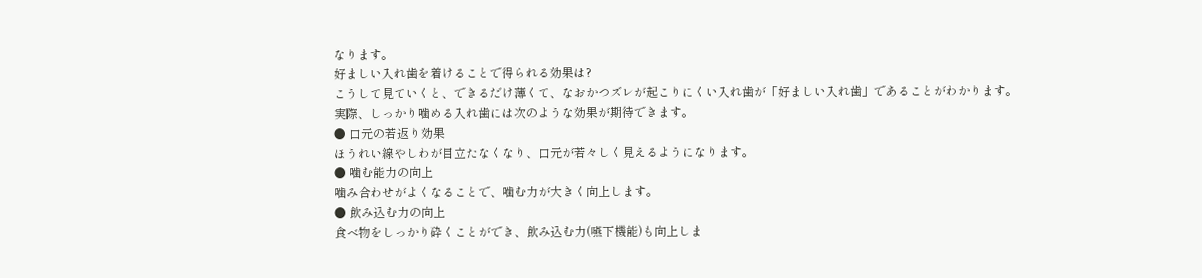なります。
好ましい入れ歯を着けることで得られる効果は?
こうして見ていくと、できるだけ薄くて、なおかつズレが起こりにくい入れ歯が「好ましい入れ歯」であることがわかります。
実際、しっかり噛める入れ歯には次のような効果が期待できます。
● 口元の若返り効果
ほうれい線やしわが目立たなくなり、口元が若々しく見えるようになります。
● 噛む能力の向上
噛み合わせがよくなることで、噛む力が大きく向上します。
● 飲み込む力の向上
食べ物をしっかり砕くことができ、飲み込む力(嚥下機能)も向上しま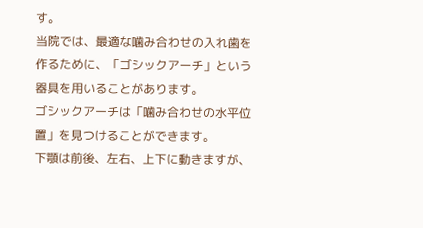す。
当院では、最適な噛み合わせの入れ歯を作るために、「ゴシックアーチ」という器具を用いることがあります。
ゴシックアーチは「噛み合わせの水平位置」を見つけることができます。
下顎は前後、左右、上下に動きますが、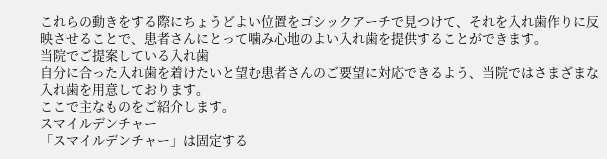これらの動きをする際にちょうどよい位置をゴシックアーチで見つけて、それを入れ歯作りに反映させることで、患者さんにとって噛み心地のよい入れ歯を提供することができます。
当院でご提案している入れ歯
自分に合った入れ歯を着けたいと望む患者さんのご要望に対応できるよう、当院ではさまざまな入れ歯を用意しております。
ここで主なものをご紹介します。
スマイルデンチャー
「スマイルデンチャー」は固定する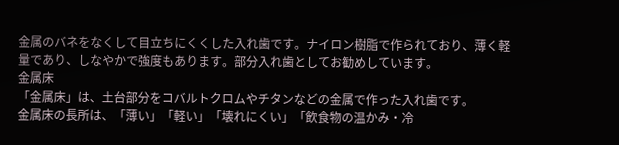金属のバネをなくして目立ちにくくした入れ歯です。ナイロン樹脂で作られており、薄く軽量であり、しなやかで強度もあります。部分入れ歯としてお勧めしています。
金属床
「金属床」は、土台部分をコバルトクロムやチタンなどの金属で作った入れ歯です。
金属床の長所は、「薄い」「軽い」「壊れにくい」「飲食物の温かみ・冷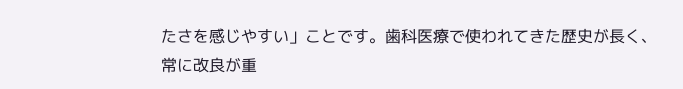たさを感じやすい」ことです。歯科医療で使われてきた歴史が長く、常に改良が重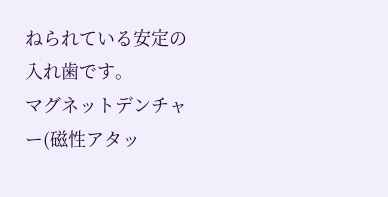ねられている安定の入れ歯です。
マグネットデンチャー(磁性アタッ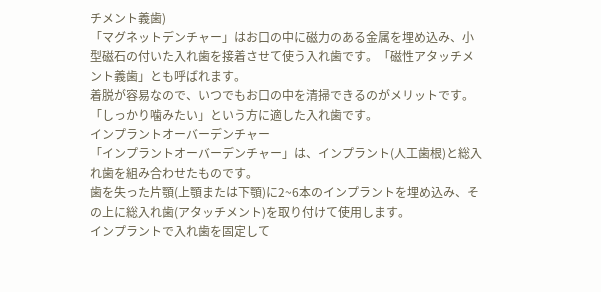チメント義歯)
「マグネットデンチャー」はお口の中に磁力のある金属を埋め込み、小型磁石の付いた入れ歯を接着させて使う入れ歯です。「磁性アタッチメント義歯」とも呼ばれます。
着脱が容易なので、いつでもお口の中を清掃できるのがメリットです。
「しっかり噛みたい」という方に適した入れ歯です。
インプラントオーバーデンチャー
「インプラントオーバーデンチャー」は、インプラント(人工歯根)と総入れ歯を組み合わせたものです。
歯を失った片顎(上顎または下顎)に2~6本のインプラントを埋め込み、その上に総入れ歯(アタッチメント)を取り付けて使用します。
インプラントで入れ歯を固定して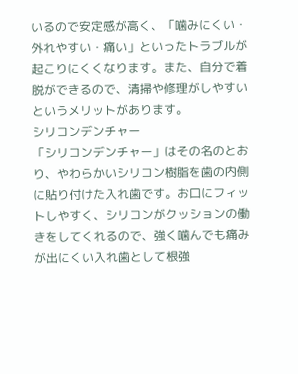いるので安定感が高く、「噛みにくい・外れやすい・痛い」といったトラブルが起こりにくくなります。また、自分で着脱ができるので、清掃や修理がしやすいというメリットがあります。
シリコンデンチャー
「シリコンデンチャー」はその名のとおり、やわらかいシリコン樹脂を歯の内側に貼り付けた入れ歯です。お口にフィットしやすく、シリコンがクッションの働きをしてくれるので、強く噛んでも痛みが出にくい入れ歯として根強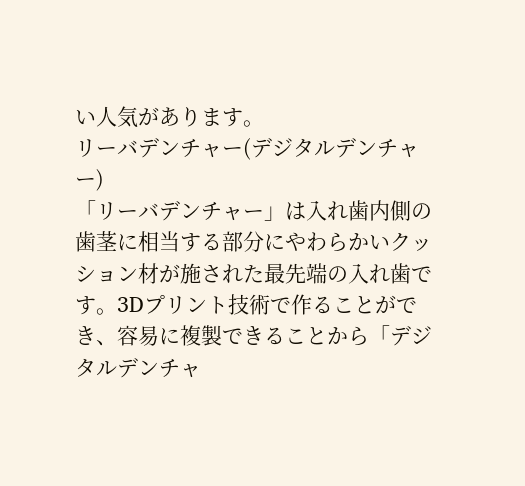い人気があります。
リーバデンチャー(デジタルデンチャー)
「リーバデンチャー」は入れ歯内側の歯茎に相当する部分にやわらかいクッション材が施された最先端の入れ歯です。3Dプリント技術で作ることができ、容易に複製できることから「デジタルデンチャ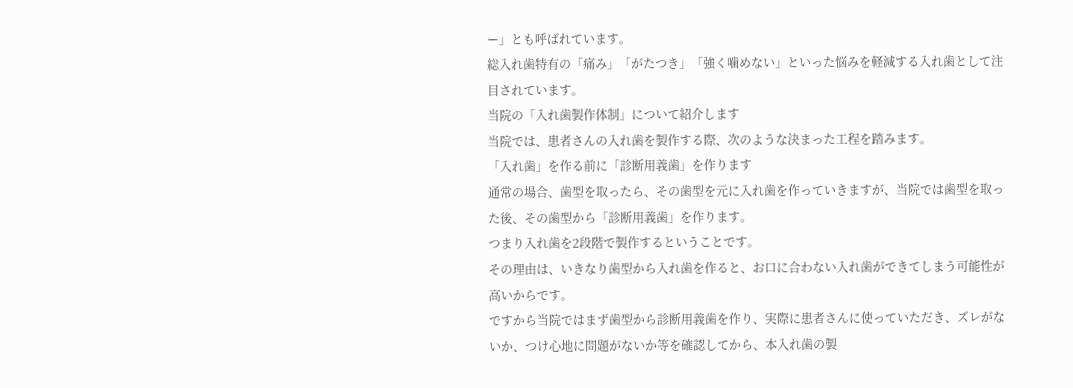ー」とも呼ばれています。
総入れ歯特有の「痛み」「がたつき」「強く噛めない」といった悩みを軽減する入れ歯として注目されています。
当院の「入れ歯製作体制」について紹介します
当院では、患者さんの入れ歯を製作する際、次のような決まった工程を踏みます。
「入れ歯」を作る前に「診断用義歯」を作ります
通常の場合、歯型を取ったら、その歯型を元に入れ歯を作っていきますが、当院では歯型を取った後、その歯型から「診断用義歯」を作ります。
つまり入れ歯を2段階で製作するということです。
その理由は、いきなり歯型から入れ歯を作ると、お口に合わない入れ歯ができてしまう可能性が高いからです。
ですから当院ではまず歯型から診断用義歯を作り、実際に患者さんに使っていただき、ズレがないか、つけ心地に問題がないか等を確認してから、本入れ歯の製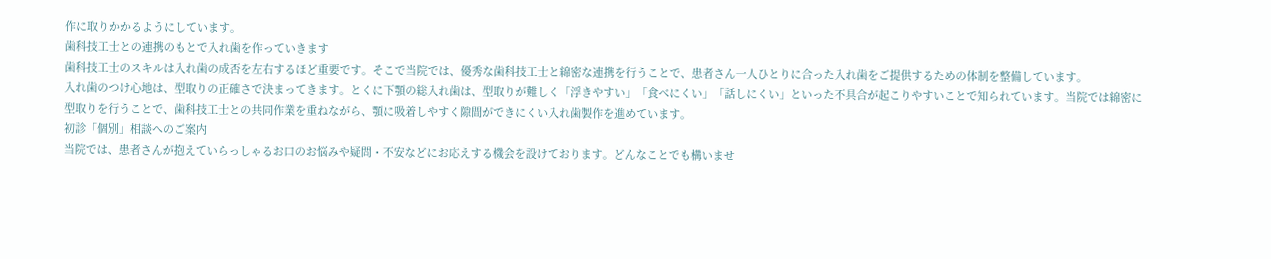作に取りかかるようにしています。
歯科技工士との連携のもとで入れ歯を作っていきます
歯科技工士のスキルは入れ歯の成否を左右するほど重要です。そこで当院では、優秀な歯科技工士と綿密な連携を行うことで、患者さん一人ひとりに合った入れ歯をご提供するための体制を整備しています。
入れ歯のつけ心地は、型取りの正確さで決まってきます。とくに下顎の総入れ歯は、型取りが難しく「浮きやすい」「食べにくい」「話しにくい」といった不具合が起こりやすいことで知られています。当院では綿密に型取りを行うことで、歯科技工士との共同作業を重ねながら、顎に吸着しやすく隙間ができにくい入れ歯製作を進めています。
初診「個別」相談へのご案内
当院では、患者さんが抱えていらっしゃるお口のお悩みや疑問・不安などにお応えする機会を設けております。どんなことでも構いませ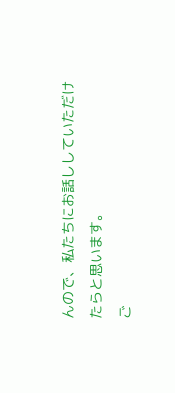んので、私たちにお話ししていただけたらと思います。
ご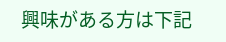興味がある方は下記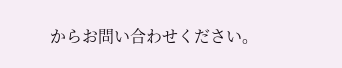からお問い合わせください。